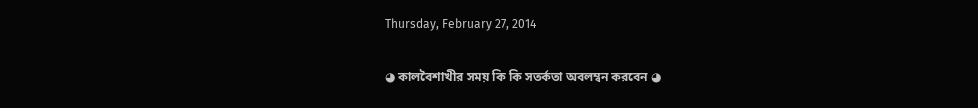Thursday, February 27, 2014

◕ কালবৈশাখীর সময় কি কি সতর্কতা অবলম্বন করবেন ◕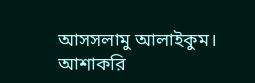আসসলামু আলাইকুম। আশাকরি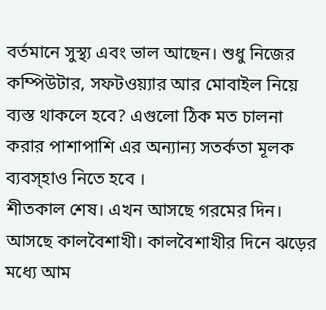বর্তমানে সুস্থ্য এবং ভাল আছেন। শুধু নিজের কম্পিউটার, সফটওয়্যার আর মোবাইল নিয়ে ব্যস্ত থাকলে হবে? এগুলো ঠিক মত চালনা করার পাশাপাশি এর অন্যান্য সতর্কতা মূলক ব্যবস্হাও নিতে হবে ।
শীতকাল শেষ। এখন আসছে গরমের দিন। আসছে কালবৈশাখী। কালবৈশাখীর দিনে ঝড়ের মধ্যে আম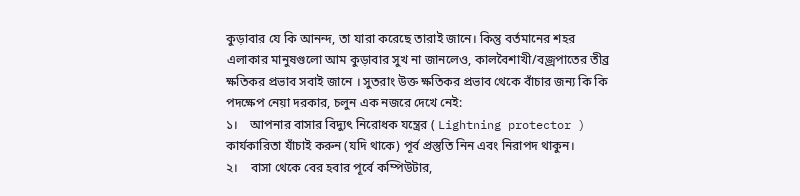কুড়াবার যে কি আনন্দ, তা যারা করেছে তারাই জানে। কিন্তু বর্তমানের শহর এলাকার মানুষগুলো আম কুড়াবার সুখ না জানলেও, কালবৈশাখী/বজ্রপাতের তীব্র ক্ষতিকর প্রভাব সবাই জানে । সুতরাং উক্ত ক্ষতিকর প্রভাব থেকে বাঁচার জন্য কি কি পদক্ষেপ নেয়া দরকার, চলুন এক নজরে দেখে নেই:
১।    আপনার বাসার বিদ্যুৎ নিরোধক যন্ত্রের ( Lightning protector ) কার্যকারিতা যাঁচাই করুন (যদি থাকে) পূর্ব প্রস্তুতি নিন এবং নিরাপদ থাকুন।
২।    বাসা থেকে বের হবার পূর্বে কম্পিউটার,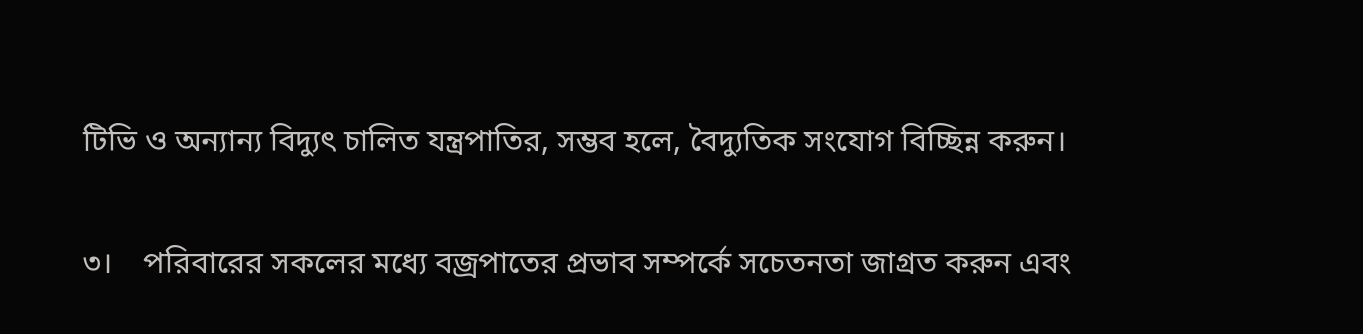টিভি ও অন্যান্য বিদ্যুৎ চালিত যন্ত্রপাতির, সম্ভব হলে, বৈদ্যুতিক সংযোগ বিচ্ছিন্ন করুন।

৩।    পরিবারের সকলের মধ্যে বজ্রপাতের প্রভাব সম্পর্কে সচেতনতা জাগ্রত করুন এবং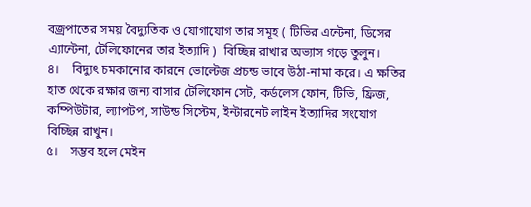বজ্রপাতের সময় বৈদ্যুতিক ও যোগাযোগ তার সমূহ ( টিভির এন্টেনা, ডিসের এ্যান্টেনা, টেলিফোনের তার ইত্যাদি )  বিচ্ছিন্ন রাখার অভ্যাস গড়ে তুলুন।
৪।    বিদ্যুৎ চমকানোর কারনে ভোল্টেজ প্রচন্ড ভাবে উঠা-নামা করে। এ ক্ষতির হাত থেকে রক্ষার জন্য বাসার টেলিফোন সেট, কর্ডলেস ফোন, টিভি, ফ্রিজ, কম্পিউটার, ল্যাপটপ, সাউন্ড সিস্টেম, ইন্টারনেট লাইন ইত্যাদির সংযোগ বিচ্ছিন্ন রাখুন।
৫।    সম্ভব হলে মেইন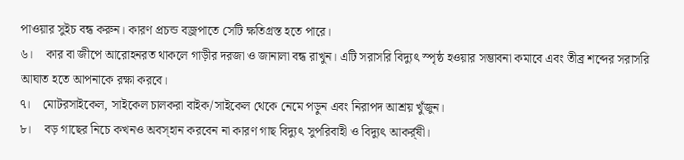পাওয়ার সুইচ বন্ধ করুন। কারণ প্রচন্ড বজ্রপাতে সেটি ক্ষতিগ্রস্ত হতে পারে।
৬।    কার বা জীপে আরোহনরত থাকলে গাড়ীর দরজা ও জানালা বন্ধ রাখুন। এটি সরাসরি বিদ্যুৎ স্পৃষ্ঠ হওয়ার সম্ভাবনা কমাবে এবং তীব্র শব্দের সরাসরি আঘাত হতে আপনাকে রক্ষা করবে।
৭।    মোটরসাইকেল, সাইকেল চালকরা বাইক/সাইকেল থেকে নেমে পড়ুন এবং নিরাপদ আশ্রয় খুঁজুন।
৮।    বড় গাছের নিচে কখনও অবস্হান করবেন না কারণ গাছ বিদ্যুৎ সুপরিবাহী ও বিদ্যুৎ আকর্র্ষী।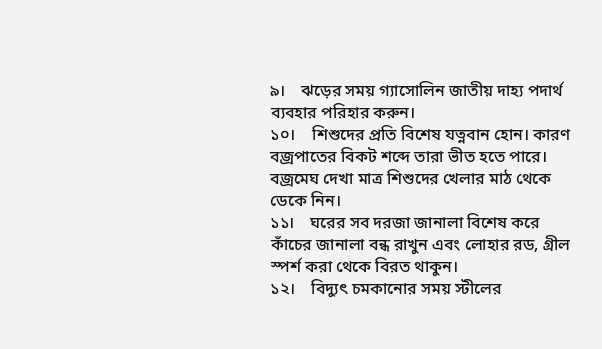৯।    ঝড়ের সময় গ্যাসোলিন জাতীয় দাহ্য পদার্থ ব্যবহার পরিহার করুন।
১০।    শিশুদের প্রতি বিশেষ যত্নবান হোন। কারণ বজ্রপাতের বিকট শব্দে তারা ভীত হতে পারে। বজ্রমেঘ দেখা মাত্র শিশুদের খেলার মাঠ থেকে ডেকে নিন।
১১।    ঘরের সব দরজা জানালা বিশেষ করে কাঁচের জানালা বন্ধ রাখুন এবং লোহার রড, গ্রীল স্পর্শ করা থেকে বিরত থাকুন।
১২।    বিদ্যুৎ চমকানোর সময় স্টীলের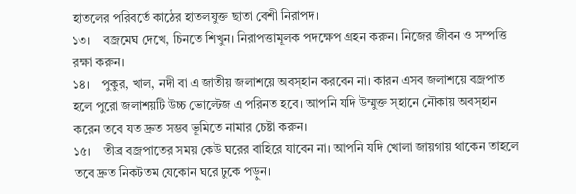হাতলের পরিবর্তে কাঠের হাতলযুক্ত ছাতা বেশী নিরাপদ।
১৩।    বজ্রমেঘ দেখে, চিনতে শিখুন। নিরাপত্তামূলক পদক্ষেপ গ্রহন করুন। নিজের জীবন ও সম্পত্তি রক্ষা করুন।
১৪।    পুকুর, খাল, নদী বা এ জাতীয় জলাশয়ে অবস্হান করবেন না। কারন এসব জলাশয়ে বজ্রপাত হলে পুরো জলাশয়টি উচ্চ ভোল্টেজ এ পরিনত হবে। আপনি যদি উম্মুক্ত স্হানে নৌকায় অবস্হান করেন তবে যত দ্রুত সম্ভব ভূমিতে নামার চেষ্টা করুন।
১৫।    তীব্র বজ্রপাতের সময় কেউ ঘরের বাহিরে যাবেন না। আপনি যদি খোলা জায়গায় থাকেন তাহলে তবে দ্রুত নিকটতম যেকোন ঘরে ঢুকে পড়ুন।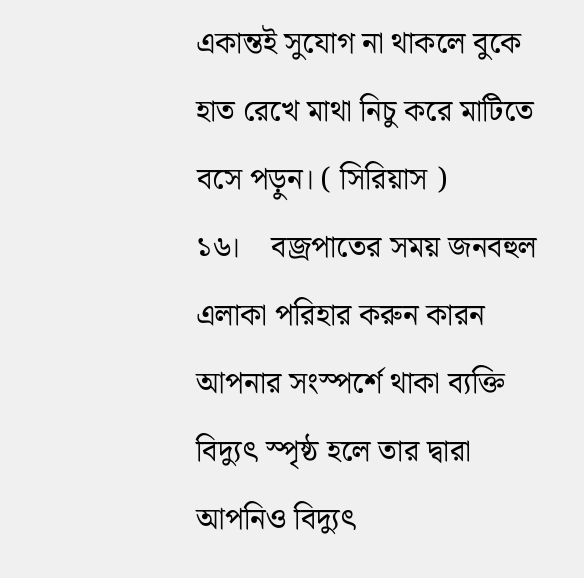একান্তই সুযোগ না থাকলে বুকে হাত রেখে মাথা নিচু করে মাটিতে বসে পড়ুন। ( সিরিয়াস )
১৬।    বজ্রপাতের সময় জনবহুল এলাকা পরিহার করুন কারন আপনার সংস্পর্শে থাকা ব্যক্তি বিদ্যুৎ স্পৃষ্ঠ হলে তার দ্বারা আপনিও বিদ্যুৎ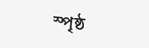স্পৃষ্ঠ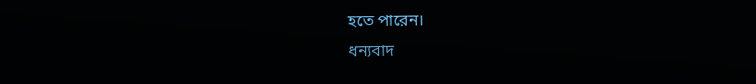হতে পারেন।
ধন্যবাদ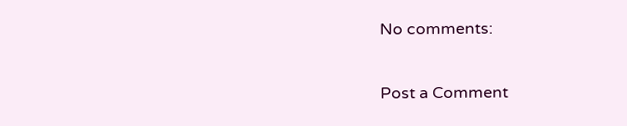No comments:

Post a Comment